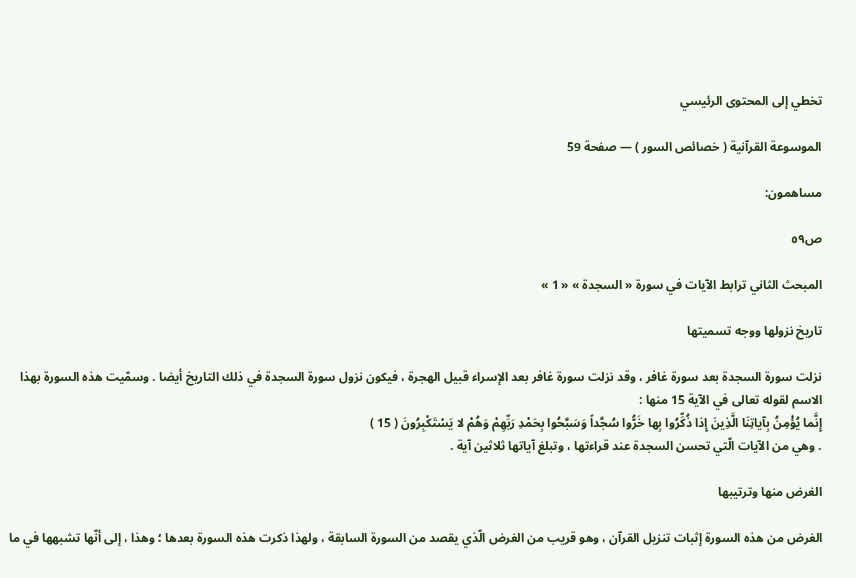تخطي إلى المحتوى الرئيسي

الموسوعة القرآنية ( خصائص السور ) — صفحة 59

مساهمون:

ص٥٩

المبحث الثاني ترابط الآيات في سورة « السجدة » « 1 »

تاريخ نزولها ووجه تسميتها

نزلت سورة السجدة بعد سورة غافر ، وقد نزلت سورة غافر بعد الإسراء قبيل الهجرة ، فيكون نزول سورة السجدة في ذلك التاريخ أيضا . وسمّيت هذه السورة بهذا الاسم لقوله تعالى في الآية 15 منها :
إِنَّما يُؤْمِنُ بِآياتِنَا الَّذِينَ إِذا ذُكِّرُوا بِها خَرُّوا سُجَّداً وَسَبَّحُوا بِحَمْدِ رَبِّهِمْ وَهُمْ لا يَسْتَكْبِرُونَ ( 15 )
. وهي من الآيات الّتي تحسن السجدة عند قراءتها ، وتبلغ آياتها ثلاثين آية .

الغرض منها وترتيبها

الغرض من هذه السورة إثبات تنزيل القرآن ، وهو قريب من الغرض الّذي يقصد من السورة السابقة ، ولهذا ذكرت هذه السورة بعدها ؛ وهذا ، إلى أنّها تشبهها في ما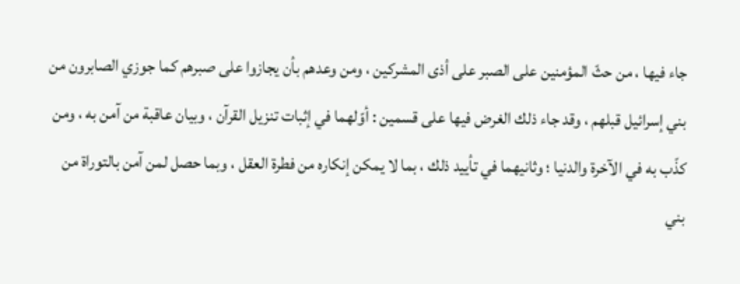جاء فيها ، من حثّ المؤمنين على الصبر على أذى المشركين ، ومن وعدهم بأن يجازوا على صبرهم كما جوزي الصابرون من بني إسرائيل قبلهم ، وقد جاء ذلك الغرض فيها على قسمين : أوّلهما في إثبات تنزيل القرآن ، وبيان عاقبة من آمن به ، ومن كذّب به في الآخرة والدنيا ؛ وثانيهما في تأييد ذلك ، بما لا يمكن إنكاره من فطرة العقل ، وبما حصل لمن آمن بالتوراة من بني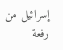إسرائيل من رفعة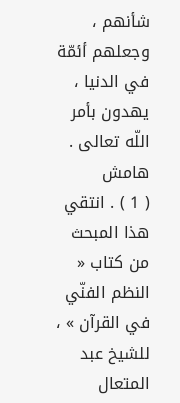شأنهم ، وجعلهم أئمّة في الدنيا ، يهدون بأمر اللّه تعالى .
هامش
( 1 ) . انتقي هذا المبحث من كتاب « النظم الفنّي في القرآن » ، للشيخ عبد المتعال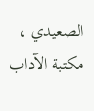الصعيدي ، مكتبة الآداب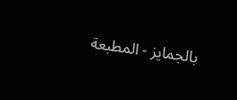بالجمايز - المطبعة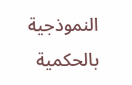النموذجية بالحكمية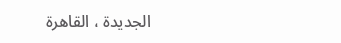الجديدة ، القاهرة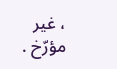، غير مؤرّخ .